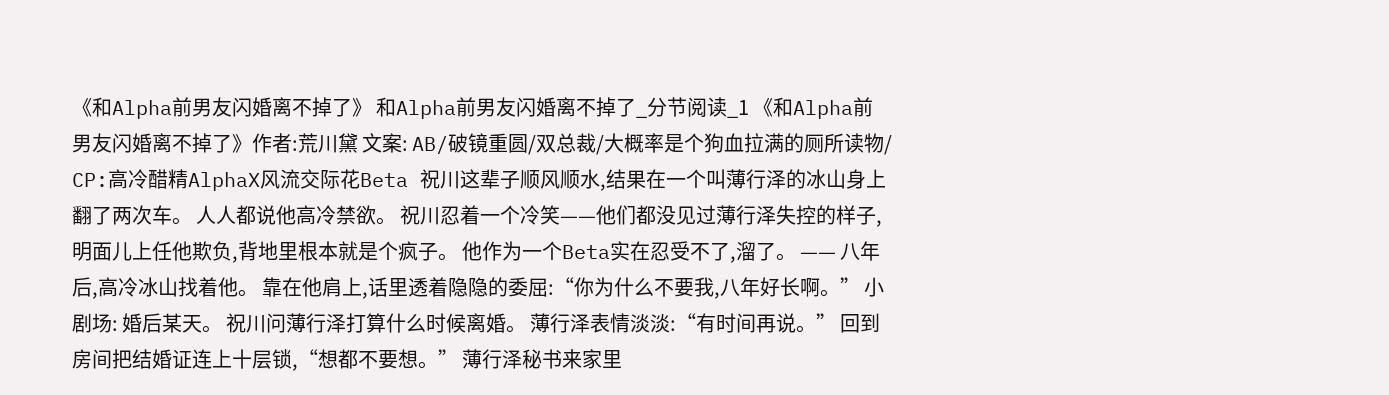《和Alpha前男友闪婚离不掉了》 和Alpha前男友闪婚离不掉了_分节阅读_1 《和Alpha前男友闪婚离不掉了》作者:荒川黛 文案: AB/破镜重圆/双总裁/大概率是个狗血拉满的厕所读物/ CP:高冷醋精AlphaX风流交际花Beta 祝川这辈子顺风顺水,结果在一个叫薄行泽的冰山身上翻了两次车。 人人都说他高冷禁欲。 祝川忍着一个冷笑——他们都没见过薄行泽失控的样子,明面儿上任他欺负,背地里根本就是个疯子。 他作为一个Beta实在忍受不了,溜了。 —— 八年后,高冷冰山找着他。 靠在他肩上,话里透着隐隐的委屈:“你为什么不要我,八年好长啊。” 小剧场: 婚后某天。 祝川问薄行泽打算什么时候离婚。 薄行泽表情淡淡:“有时间再说。” 回到房间把结婚证连上十层锁,“想都不要想。” 薄行泽秘书来家里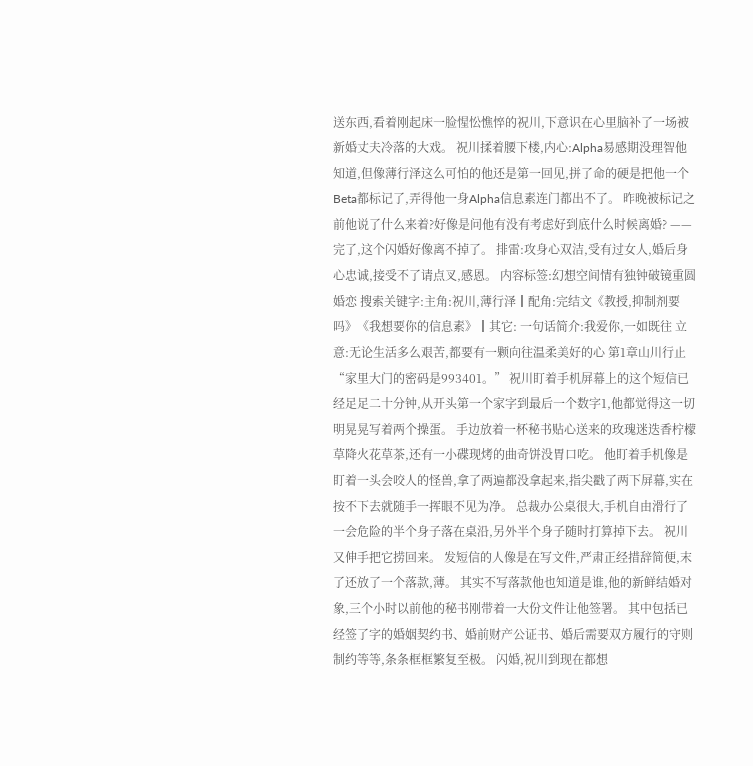送东西,看着刚起床一脸惺忪憔悴的祝川,下意识在心里脑补了一场被新婚丈夫冷落的大戏。 祝川揉着腰下楼,内心:Alpha易感期没理智他知道,但像薄行泽这么可怕的他还是第一回见,拼了命的硬是把他一个Beta都标记了,弄得他一身Alpha信息素连门都出不了。 昨晚被标记之前他说了什么来着?好像是问他有没有考虑好到底什么时候离婚? ——完了,这个闪婚好像离不掉了。 排雷:攻身心双洁,受有过女人,婚后身心忠诚,接受不了请点叉,感恩。 内容标签:幻想空间情有独钟破镜重圆婚恋 搜索关键字:主角:祝川,薄行泽┃配角:完结文《教授,抑制剂要吗》《我想要你的信息素》┃其它: 一句话简介:我爱你,一如既往 立意:无论生活多么艰苦,都要有一颗向往温柔美好的心 第1章山川行止 “家里大门的密码是993401。” 祝川盯着手机屏幕上的这个短信已经足足二十分钟,从开头第一个家字到最后一个数字1,他都觉得这一切明晃晃写着两个操蛋。 手边放着一杯秘书贴心送来的玫瑰迷迭香柠檬草降火花草茶,还有一小碟现烤的曲奇饼没胃口吃。 他盯着手机像是盯着一头会咬人的怪兽,拿了两遍都没拿起来,指尖戳了两下屏幕,实在按不下去就随手一挥眼不见为净。 总裁办公桌很大,手机自由滑行了一会危险的半个身子落在桌沿,另外半个身子随时打算掉下去。 祝川又伸手把它捞回来。 发短信的人像是在写文件,严肃正经措辞简便,末了还放了一个落款,薄。 其实不写落款他也知道是谁,他的新鲜结婚对象,三个小时以前他的秘书刚带着一大份文件让他签署。 其中包括已经签了字的婚姻契约书、婚前财产公证书、婚后需要双方履行的守则制约等等,条条框框繁复至极。 闪婚,祝川到现在都想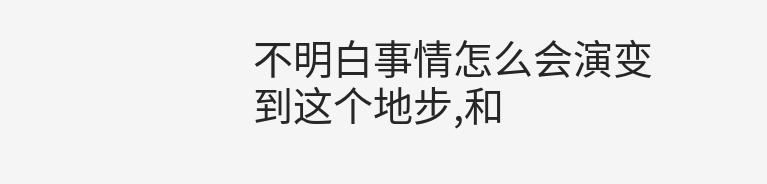不明白事情怎么会演变到这个地步,和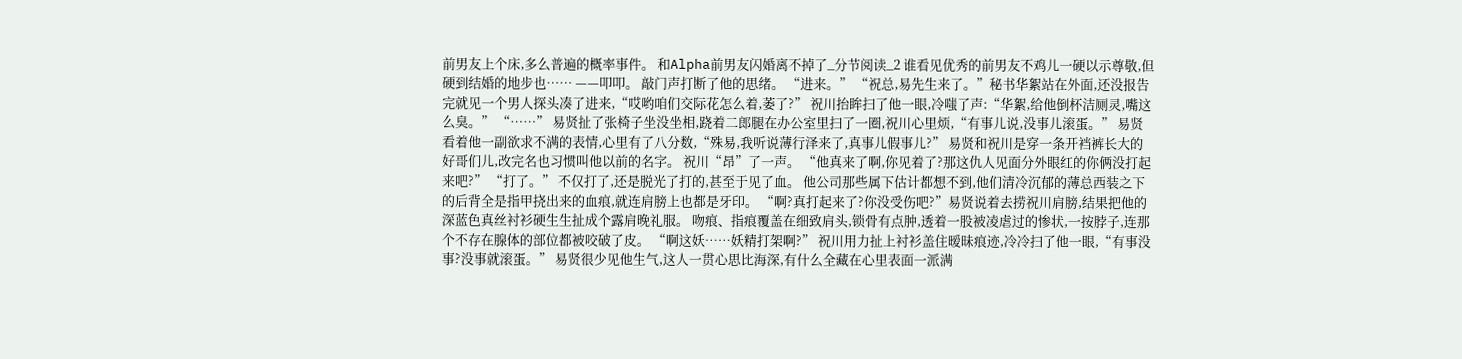前男友上个床,多么普遍的概率事件。 和Alpha前男友闪婚离不掉了_分节阅读_2 谁看见优秀的前男友不鸡儿一硬以示尊敬,但硬到结婚的地步也…… ——叩叩。 敲门声打断了他的思绪。 “进来。” “祝总,易先生来了。”秘书华絮站在外面,还没报告完就见一个男人探头凑了进来,“哎哟咱们交际花怎么着,萎了?” 祝川抬眸扫了他一眼,冷嗤了声:“华絮,给他倒杯洁厕灵,嘴这么臭。” “……” 易贤扯了张椅子坐没坐相,跷着二郎腿在办公室里扫了一圈,祝川心里烦,“有事儿说,没事儿滚蛋。” 易贤看着他一副欲求不满的表情,心里有了八分数,“殊易,我听说薄行泽来了,真事儿假事儿?” 易贤和祝川是穿一条开裆裤长大的好哥们儿,改完名也习惯叫他以前的名字。 祝川“昂”了一声。 “他真来了啊,你见着了?那这仇人见面分外眼红的你俩没打起来吧?” “打了。” 不仅打了,还是脱光了打的,甚至于见了血。 他公司那些属下估计都想不到,他们清冷沉郁的薄总西装之下的后背全是指甲挠出来的血痕,就连肩膀上也都是牙印。 “啊?真打起来了?你没受伤吧?”易贤说着去捞祝川肩膀,结果把他的深蓝色真丝衬衫硬生生扯成个露肩晚礼服。 吻痕、指痕覆盖在细致肩头,锁骨有点肿,透着一股被凌虐过的惨状,一按脖子,连那个不存在腺体的部位都被咬破了皮。 “啊这妖……妖精打架啊?” 祝川用力扯上衬衫盖住暧昧痕迹,冷冷扫了他一眼,“有事没事?没事就滚蛋。” 易贤很少见他生气,这人一贯心思比海深,有什么全藏在心里表面一派满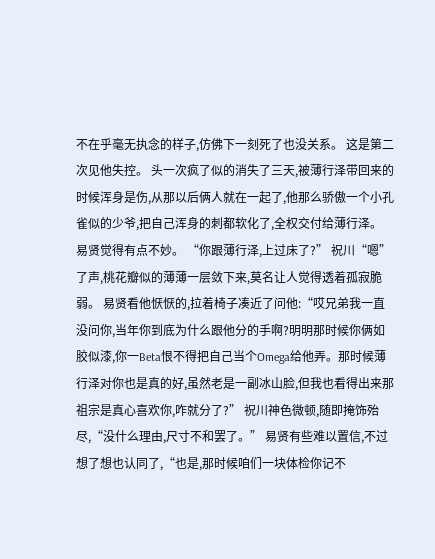不在乎毫无执念的样子,仿佛下一刻死了也没关系。 这是第二次见他失控。 头一次疯了似的消失了三天,被薄行泽带回来的时候浑身是伤,从那以后俩人就在一起了,他那么骄傲一个小孔雀似的少爷,把自己浑身的刺都软化了,全权交付给薄行泽。 易贤觉得有点不妙。 “你跟薄行泽,上过床了?” 祝川“嗯”了声,桃花瓣似的薄薄一层敛下来,莫名让人觉得透着孤寂脆弱。 易贤看他恹恹的,拉着椅子凑近了问他:“哎兄弟我一直没问你,当年你到底为什么跟他分的手啊?明明那时候你俩如胶似漆,你一Beta恨不得把自己当个Omega给他弄。那时候薄行泽对你也是真的好,虽然老是一副冰山脸,但我也看得出来那祖宗是真心喜欢你,咋就分了?” 祝川神色微顿,随即掩饰殆尽,“没什么理由,尺寸不和罢了。” 易贤有些难以置信,不过想了想也认同了,“也是,那时候咱们一块体检你记不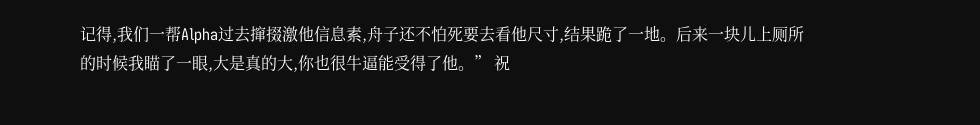记得,我们一帮Alpha过去撺掇激他信息素,舟子还不怕死要去看他尺寸,结果跪了一地。后来一块儿上厕所的时候我瞄了一眼,大是真的大,你也很牛逼能受得了他。” 祝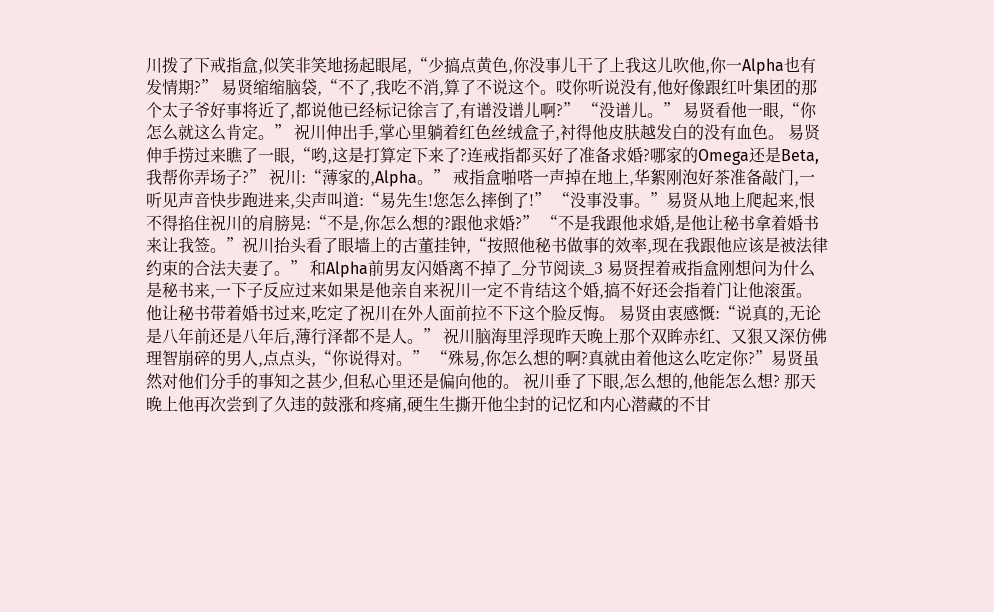川拨了下戒指盒,似笑非笑地扬起眼尾,“少搞点黄色,你没事儿干了上我这儿吹他,你一Alpha也有发情期?” 易贤缩缩脑袋,“不了,我吃不消,算了不说这个。哎你听说没有,他好像跟红叶集团的那个太子爷好事将近了,都说他已经标记徐言了,有谱没谱儿啊?” “没谱儿。” 易贤看他一眼,“你怎么就这么肯定。” 祝川伸出手,掌心里躺着红色丝绒盒子,衬得他皮肤越发白的没有血色。 易贤伸手捞过来瞧了一眼,“哟,这是打算定下来了?连戒指都买好了准备求婚?哪家的Omega还是Beta,我帮你弄场子?” 祝川:“薄家的,Alpha。” 戒指盒啪嗒一声掉在地上,华絮刚泡好茶准备敲门,一听见声音快步跑进来,尖声叫道:“易先生!您怎么摔倒了!” “没事没事。”易贤从地上爬起来,恨不得掐住祝川的肩膀晃:“不是,你怎么想的?跟他求婚?” “不是我跟他求婚,是他让秘书拿着婚书来让我签。”祝川抬头看了眼墙上的古董挂钟,“按照他秘书做事的效率,现在我跟他应该是被法律约束的合法夫妻了。” 和Alpha前男友闪婚离不掉了_分节阅读_3 易贤捏着戒指盒刚想问为什么是秘书来,一下子反应过来如果是他亲自来祝川一定不肯结这个婚,搞不好还会指着门让他滚蛋。 他让秘书带着婚书过来,吃定了祝川在外人面前拉不下这个脸反悔。 易贤由衷感慨:“说真的,无论是八年前还是八年后,薄行泽都不是人。” 祝川脑海里浮现昨天晚上那个双眸赤红、又狠又深仿佛理智崩碎的男人,点点头,“你说得对。” “殊易,你怎么想的啊?真就由着他这么吃定你?”易贤虽然对他们分手的事知之甚少,但私心里还是偏向他的。 祝川垂了下眼,怎么想的,他能怎么想? 那天晚上他再次尝到了久违的鼓涨和疼痛,硬生生撕开他尘封的记忆和内心潜藏的不甘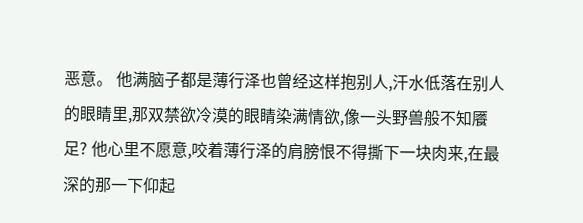恶意。 他满脑子都是薄行泽也曾经这样抱别人,汗水低落在别人的眼睛里,那双禁欲冷漠的眼睛染满情欲,像一头野兽般不知餍足? 他心里不愿意,咬着薄行泽的肩膀恨不得撕下一块肉来,在最深的那一下仰起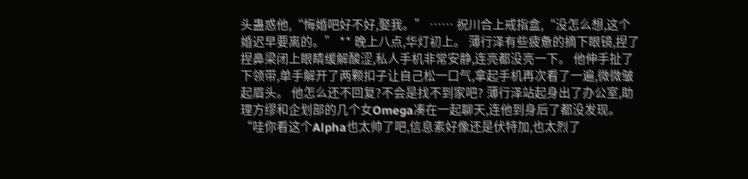头蛊惑他,“悔婚吧好不好,娶我。” …… 祝川合上戒指盒,“没怎么想,这个婚迟早要离的。” ** 晚上八点,华灯初上。 薄行泽有些疲惫的摘下眼镜,捏了捏鼻梁闭上眼睛缓解酸涩,私人手机非常安静,连亮都没亮一下。 他伸手扯了下领带,单手解开了两颗扣子让自己松一口气,拿起手机再次看了一遍,微微皱起眉头。 他怎么还不回复?不会是找不到家吧? 薄行泽站起身出了办公室,助理方缪和企划部的几个女Omega凑在一起聊天,连他到身后了都没发现。 “哇你看这个Alpha也太帅了吧,信息素好像还是伏特加,也太烈了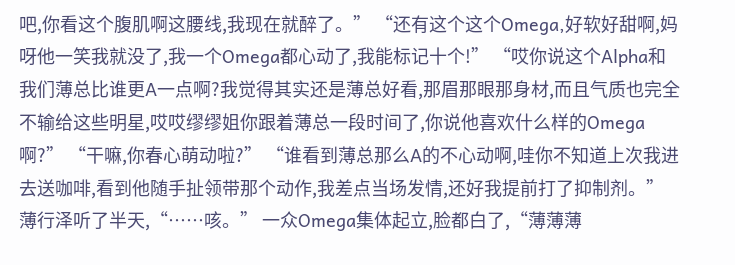吧,你看这个腹肌啊这腰线,我现在就醉了。” “还有这个这个Omega,好软好甜啊,妈呀他一笑我就没了,我一个Omega都心动了,我能标记十个!” “哎你说这个Alpha和我们薄总比谁更A一点啊?我觉得其实还是薄总好看,那眉那眼那身材,而且气质也完全不输给这些明星,哎哎缪缪姐你跟着薄总一段时间了,你说他喜欢什么样的Omega啊?” “干嘛,你春心萌动啦?” “谁看到薄总那么A的不心动啊,哇你不知道上次我进去送咖啡,看到他随手扯领带那个动作,我差点当场发情,还好我提前打了抑制剂。” 薄行泽听了半天,“……咳。” 一众Omega集体起立,脸都白了,“薄薄薄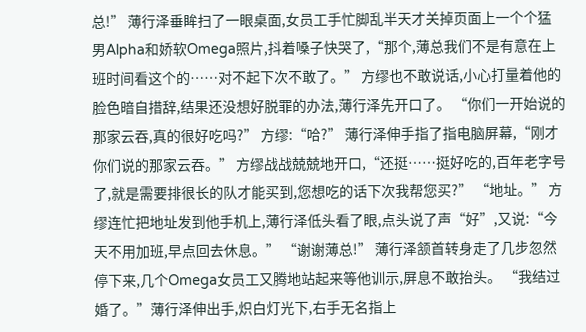总!” 薄行泽垂眸扫了一眼桌面,女员工手忙脚乱半天才关掉页面上一个个猛男Alpha和娇软Omega照片,抖着嗓子快哭了,“那个,薄总我们不是有意在上班时间看这个的……对不起下次不敢了。” 方缪也不敢说话,小心打量着他的脸色暗自措辞,结果还没想好脱罪的办法,薄行泽先开口了。 “你们一开始说的那家云吞,真的很好吃吗?” 方缪:“哈?” 薄行泽伸手指了指电脑屏幕,“刚才你们说的那家云吞。” 方缪战战兢兢地开口,“还挺……挺好吃的,百年老字号了,就是需要排很长的队才能买到,您想吃的话下次我帮您买?” “地址。” 方缪连忙把地址发到他手机上,薄行泽低头看了眼,点头说了声“好”,又说:“今天不用加班,早点回去休息。” “谢谢薄总!” 薄行泽颔首转身走了几步忽然停下来,几个Omega女员工又腾地站起来等他训示,屏息不敢抬头。 “我结过婚了。”薄行泽伸出手,炽白灯光下,右手无名指上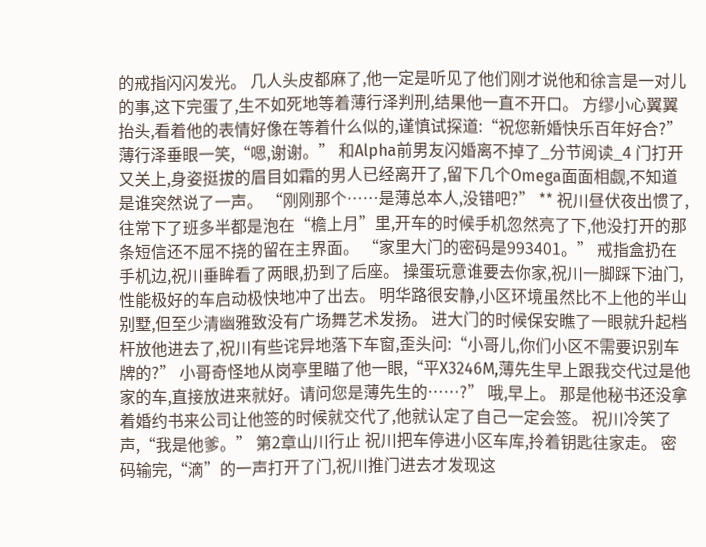的戒指闪闪发光。 几人头皮都麻了,他一定是听见了他们刚才说他和徐言是一对儿的事,这下完蛋了,生不如死地等着薄行泽判刑,结果他一直不开口。 方缪小心翼翼抬头,看着他的表情好像在等着什么似的,谨慎试探道:“祝您新婚快乐百年好合?” 薄行泽垂眼一笑,“嗯,谢谢。” 和Alpha前男友闪婚离不掉了_分节阅读_4 门打开又关上,身姿挺拔的眉目如霜的男人已经离开了,留下几个Omega面面相觑,不知道是谁突然说了一声。 “刚刚那个……是薄总本人,没错吧?” ** 祝川昼伏夜出惯了,往常下了班多半都是泡在“檐上月”里,开车的时候手机忽然亮了下,他没打开的那条短信还不屈不挠的留在主界面。 “家里大门的密码是993401。” 戒指盒扔在手机边,祝川垂眸看了两眼,扔到了后座。 操蛋玩意谁要去你家,祝川一脚踩下油门,性能极好的车启动极快地冲了出去。 明华路很安静,小区环境虽然比不上他的半山别墅,但至少清幽雅致没有广场舞艺术发扬。 进大门的时候保安瞧了一眼就升起档杆放他进去了,祝川有些诧异地落下车窗,歪头问:“小哥儿,你们小区不需要识别车牌的?” 小哥奇怪地从岗亭里瞄了他一眼,“平X3246M,薄先生早上跟我交代过是他家的车,直接放进来就好。请问您是薄先生的……?” 哦,早上。 那是他秘书还没拿着婚约书来公司让他签的时候就交代了,他就认定了自己一定会签。 祝川冷笑了声,“我是他爹。” 第2章山川行止 祝川把车停进小区车库,拎着钥匙往家走。 密码输完,“滴”的一声打开了门,祝川推门进去才发现这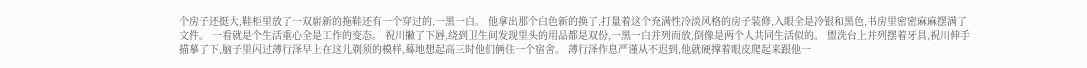个房子还挺大,鞋柜里放了一双崭新的拖鞋还有一个穿过的,一黑一白。 他拿出那个白色新的换了,打量着这个充满性冷淡风格的房子装修,入眼全是冷银和黑色,书房里密密麻麻摆满了文件。 一看就是个生活重心全是工作的变态。 祝川撇了下唇,绕到卫生间发现里头的用品都是双份,一黑一白并列而放,倒像是两个人共同生活似的。 盥洗台上并列摆着牙具,祝川伸手描摹了下,脑子里闪过薄行泽早上在这儿剃须的模样,蓦地想起高三时他们俩住一个宿舍。 薄行泽作息严谨从不迟到,他就硬撑着眼皮爬起来跟他一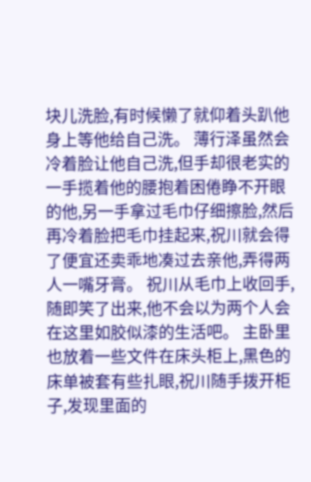块儿洗脸,有时候懒了就仰着头趴他身上等他给自己洗。 薄行泽虽然会冷着脸让他自己洗,但手却很老实的一手揽着他的腰抱着困倦睁不开眼的他,另一手拿过毛巾仔细擦脸,然后再冷着脸把毛巾挂起来,祝川就会得了便宜还卖乖地凑过去亲他,弄得两人一嘴牙膏。 祝川从毛巾上收回手,随即笑了出来,他不会以为两个人会在这里如胶似漆的生活吧。 主卧里也放着一些文件在床头柜上,黑色的床单被套有些扎眼,祝川随手拨开柜子,发现里面的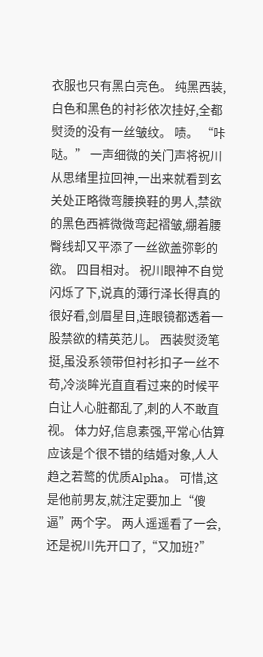衣服也只有黑白亮色。 纯黑西装,白色和黑色的衬衫依次挂好,全都熨烫的没有一丝皱纹。 啧。 “咔哒。” 一声细微的关门声将祝川从思绪里拉回神,一出来就看到玄关处正略微弯腰换鞋的男人,禁欲的黑色西裤微微弯起褶皱,绷着腰臀线却又平添了一丝欲盖弥彰的欲。 四目相对。 祝川眼神不自觉闪烁了下,说真的薄行泽长得真的很好看,剑眉星目,连眼镜都透着一股禁欲的精英范儿。 西装熨烫笔挺,虽没系领带但衬衫扣子一丝不苟,冷淡眸光直直看过来的时候平白让人心脏都乱了,刺的人不敢直视。 体力好,信息素强,平常心估算应该是个很不错的结婚对象,人人趋之若鹜的优质Alpha。 可惜,这是他前男友,就注定要加上“傻逼”两个字。 两人遥遥看了一会,还是祝川先开口了,“又加班?”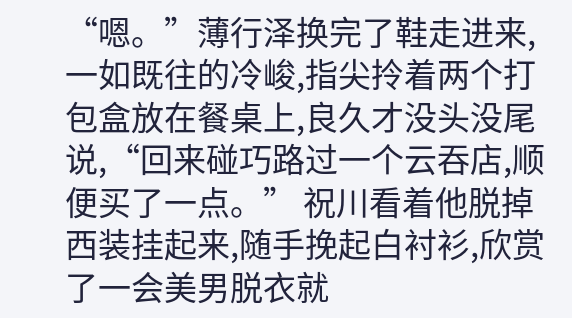“嗯。”薄行泽换完了鞋走进来,一如既往的冷峻,指尖拎着两个打包盒放在餐桌上,良久才没头没尾说,“回来碰巧路过一个云吞店,顺便买了一点。” 祝川看着他脱掉西装挂起来,随手挽起白衬衫,欣赏了一会美男脱衣就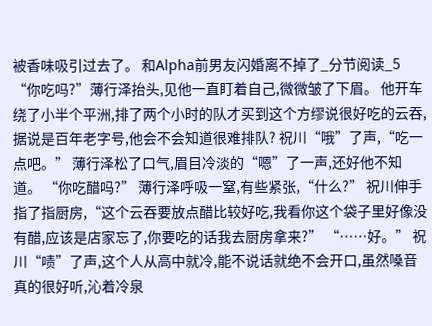被香味吸引过去了。 和Alpha前男友闪婚离不掉了_分节阅读_5 “你吃吗?”薄行泽抬头,见他一直盯着自己,微微皱了下眉。 他开车绕了小半个平洲,排了两个小时的队才买到这个方缪说很好吃的云吞,据说是百年老字号,他会不会知道很难排队? 祝川“哦”了声,“吃一点吧。” 薄行泽松了口气,眉目冷淡的“嗯”了一声,还好他不知道。 “你吃醋吗?” 薄行泽呼吸一窒,有些紧张,“什么?” 祝川伸手指了指厨房,“这个云吞要放点醋比较好吃,我看你这个袋子里好像没有醋,应该是店家忘了,你要吃的话我去厨房拿来?” “……好。” 祝川“啧”了声,这个人从高中就冷,能不说话就绝不会开口,虽然嗓音真的很好听,沁着冷泉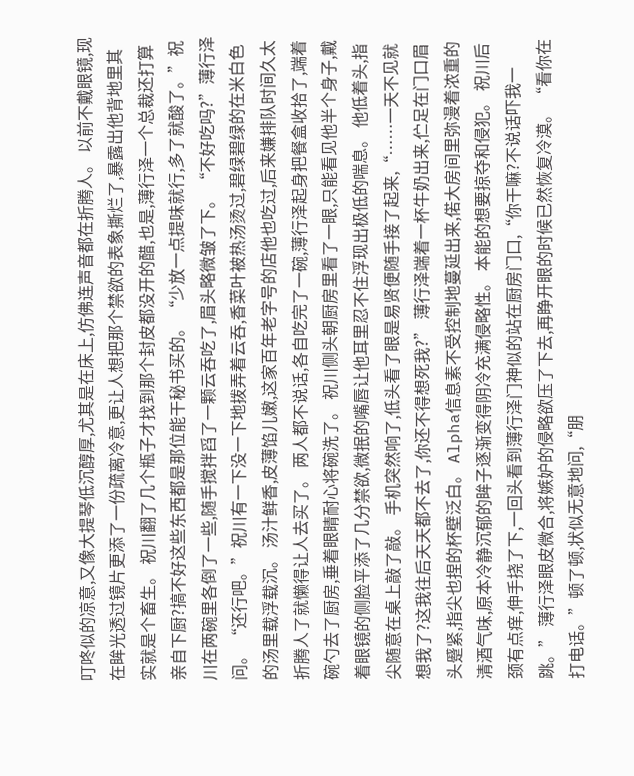叮咚似的凉意,又像大提琴低沉醇厚,尤其是在床上,仿佛连声音都在折腾人。 以前不戴眼镜,现在眸光透过镜片更添了一份疏离冷意,更让人想把那个禁欲的表象撕烂了,暴露出他背地里其实就是个畜生。 祝川翻了几个瓶子才找到那个封皮都没开的醋,也是,薄行泽一个总裁还打算亲自下厨?搞不好这些东西都是那位能干秘书买的。 “少放一点提味就行,多了就酸了。”祝川在两碗里各倒了一些,随手搅拌舀了一颗云吞吃了,眉头略微皱了下。 “不好吃吗?”薄行泽问。 “还行吧。”祝川有一下没一下地拨弄着云吞,香菜叶被热汤烫过,碧绿碧绿的在米白色的汤里载浮载沉。 汤汁鲜香,皮薄馅儿嫩,这家百年老字号的店他也吃过,后来嫌排队时间久太折腾人了就懒得让人去买了。 两人都不说话,各自吃完了一碗,薄行泽起身把餐盒收拾了,端着碗勺去了厨房,垂着眼睛耐心将碗洗了。 祝川侧头朝厨房里看了一眼,只能看见他半个身子,戴着眼镜的侧脸平添了几分禁欲,微抿的嘴唇让他耳里忍不住浮现出极低的喘息。 他低着头,指尖随意在桌上敲了敲。 手机突然响了,低头看了眼是易贤便随手接了起来,“……一天不见就想我了?这我往后天天都不去了,你还不得想死我?” 薄行泽端着一杯牛奶出来,伫足在门口眉头蹙紧,指尖也捏的杯壁泛白。 Alpha信息素不受控制地蔓延出来,偌大房间里弥漫着浓重的清酒气味,原本冷静沉郁的眸子逐渐变得阴冷充满侵略性。 本能的想要掠夺和侵犯。 祝川后颈有点痒,伸手挠了下,一回头看到薄行泽门神似的站在厨房门口,“你干嘛?不说话吓我一跳。” 薄行泽眼皮微合,将嫉妒的侵略欲压了下去,再睁开眼的时候已然恢复冷漠。 “看你在打电话。”顿了顿,状似无意地问,“朋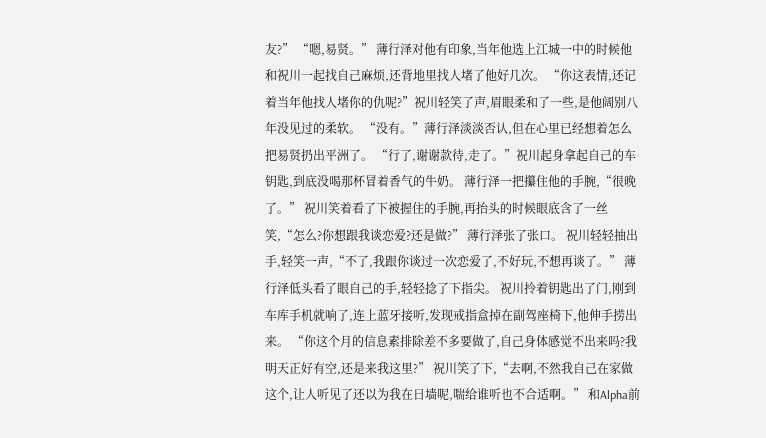友?” “嗯,易贤。” 薄行泽对他有印象,当年他选上江城一中的时候他和祝川一起找自己麻烦,还背地里找人堵了他好几次。 “你这表情,还记着当年他找人堵你的仇呢?”祝川轻笑了声,眉眼柔和了一些,是他阔别八年没见过的柔软。 “没有。”薄行泽淡淡否认,但在心里已经想着怎么把易贤扔出平洲了。 “行了,谢谢款待,走了。”祝川起身拿起自己的车钥匙,到底没喝那杯冒着香气的牛奶。 薄行泽一把攥住他的手腕,“很晚了。” 祝川笑着看了下被握住的手腕,再抬头的时候眼底含了一丝笑,“怎么?你想跟我谈恋爱?还是做?” 薄行泽张了张口。 祝川轻轻抽出手,轻笑一声,“不了,我跟你谈过一次恋爱了,不好玩,不想再谈了。” 薄行泽低头看了眼自己的手,轻轻捻了下指尖。 祝川拎着钥匙出了门,刚到车库手机就响了,连上蓝牙接听,发现戒指盒掉在副驾座椅下,他伸手捞出来。 “你这个月的信息素排除差不多要做了,自己身体感觉不出来吗?我明天正好有空,还是来我这里?” 祝川笑了下,“去啊,不然我自己在家做这个,让人听见了还以为我在日墙呢,喘给谁听也不合适啊。” 和Alpha前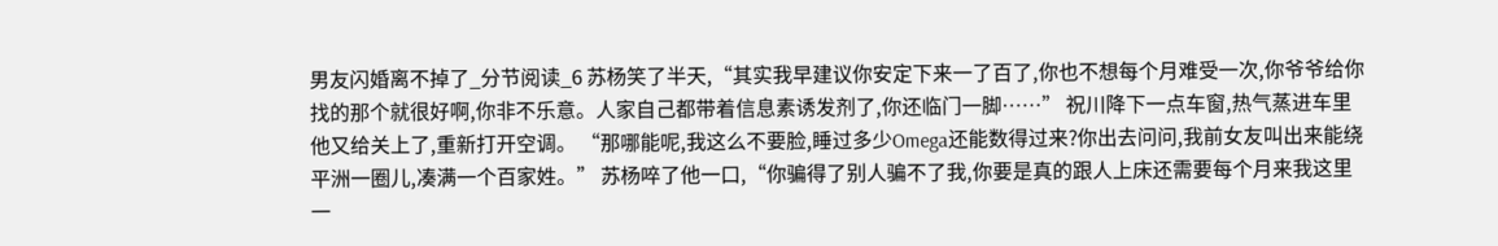男友闪婚离不掉了_分节阅读_6 苏杨笑了半天,“其实我早建议你安定下来一了百了,你也不想每个月难受一次,你爷爷给你找的那个就很好啊,你非不乐意。人家自己都带着信息素诱发剂了,你还临门一脚……” 祝川降下一点车窗,热气蒸进车里他又给关上了,重新打开空调。 “那哪能呢,我这么不要脸,睡过多少Omega还能数得过来?你出去问问,我前女友叫出来能绕平洲一圈儿,凑满一个百家姓。” 苏杨啐了他一口,“你骗得了别人骗不了我,你要是真的跟人上床还需要每个月来我这里一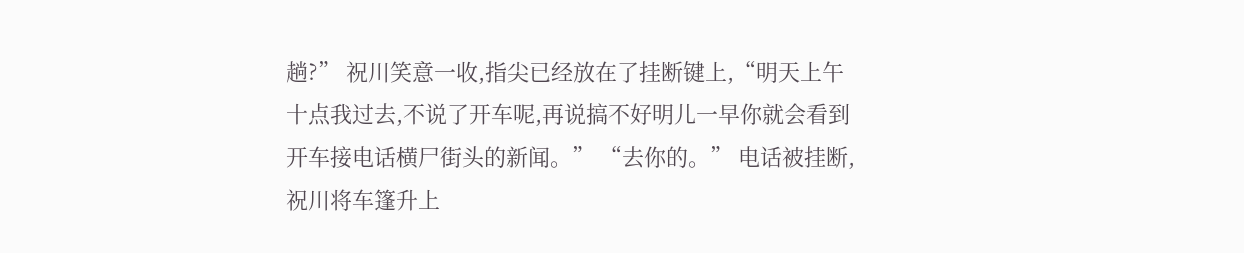趟?” 祝川笑意一收,指尖已经放在了挂断键上,“明天上午十点我过去,不说了开车呢,再说搞不好明儿一早你就会看到开车接电话横尸街头的新闻。” “去你的。” 电话被挂断,祝川将车篷升上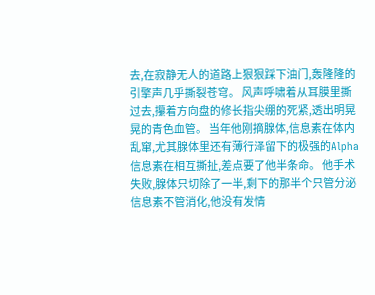去,在寂静无人的道路上狠狠踩下油门,轰隆隆的引擎声几乎撕裂苍穹。 风声呼啸着从耳膜里撕过去,攥着方向盘的修长指尖绷的死紧,透出明晃晃的青色血管。 当年他刚摘腺体,信息素在体内乱窜,尤其腺体里还有薄行泽留下的极强的Alpha信息素在相互撕扯,差点要了他半条命。 他手术失败,腺体只切除了一半,剩下的那半个只管分泌信息素不管消化,他没有发情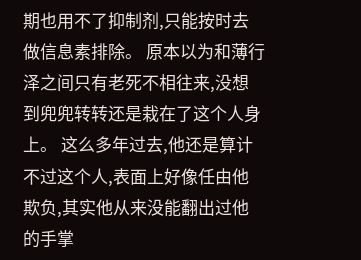期也用不了抑制剂,只能按时去做信息素排除。 原本以为和薄行泽之间只有老死不相往来,没想到兜兜转转还是栽在了这个人身上。 这么多年过去,他还是算计不过这个人,表面上好像任由他欺负,其实他从来没能翻出过他的手掌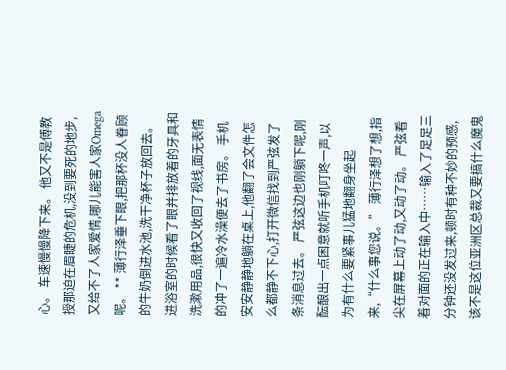心。 车速慢慢降下来。 他又不是傅教授那迫在眉睫的危机,没到要死的地步,又给不了人家爱情,哪儿能害人家Omega呢。 ** 薄行泽垂下眼,把那杯没人眷顾的牛奶倒进水池,洗干净杯子放回去。 进浴室的时候看了眼并排放着的牙具和洗漱用品,很快又收回了视线,面无表情的冲了一遍冷水澡便去了书房。 手机安安静静地躺在桌上,他翻了会文件怎么都静不下心,打开微信找到严弦发了条消息过去。 严弦这边也刚躺下呢,刚酝酿出一点困意就听手机叮咚一声,以为有什么要紧事儿猛地翻身坐起来,“什么事您说。” 薄行泽想了想,指尖在屏幕上动了动,又动了动。 严弦看着对面的正在输入中……输入了足足三分钟还没发过来,顿时有种不妙的预感,该不是这位亚洲区总裁又要搞什么魔鬼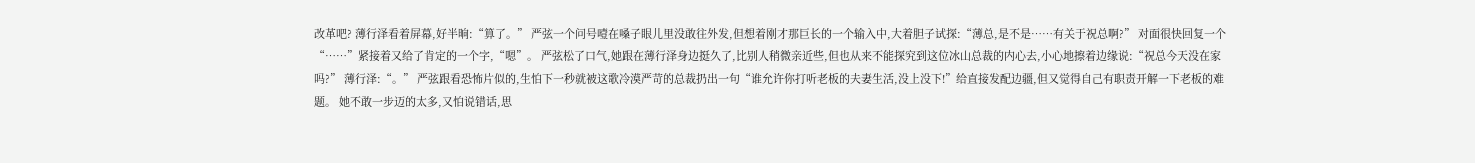改革吧? 薄行泽看着屏幕,好半晌:“算了。” 严弦一个问号噎在嗓子眼儿里没敢往外发,但想着刚才那巨长的一个输入中,大着胆子试探:“薄总,是不是……有关于祝总啊?” 对面很快回复一个“……”紧接着又给了肯定的一个字,“嗯”。 严弦松了口气,她跟在薄行泽身边挺久了,比别人稍微亲近些,但也从来不能探究到这位冰山总裁的内心去,小心地擦着边缘说:“祝总今天没在家吗?” 薄行泽:“。” 严弦跟看恐怖片似的,生怕下一秒就被这歌冷漠严苛的总裁扔出一句“谁允许你打听老板的夫妻生活,没上没下!”给直接发配边疆,但又觉得自己有职责开解一下老板的难题。 她不敢一步迈的太多,又怕说错话,思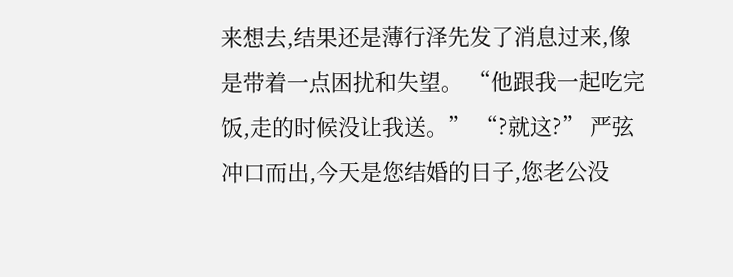来想去,结果还是薄行泽先发了消息过来,像是带着一点困扰和失望。 “他跟我一起吃完饭,走的时候没让我送。” “?就这?” 严弦冲口而出,今天是您结婚的日子,您老公没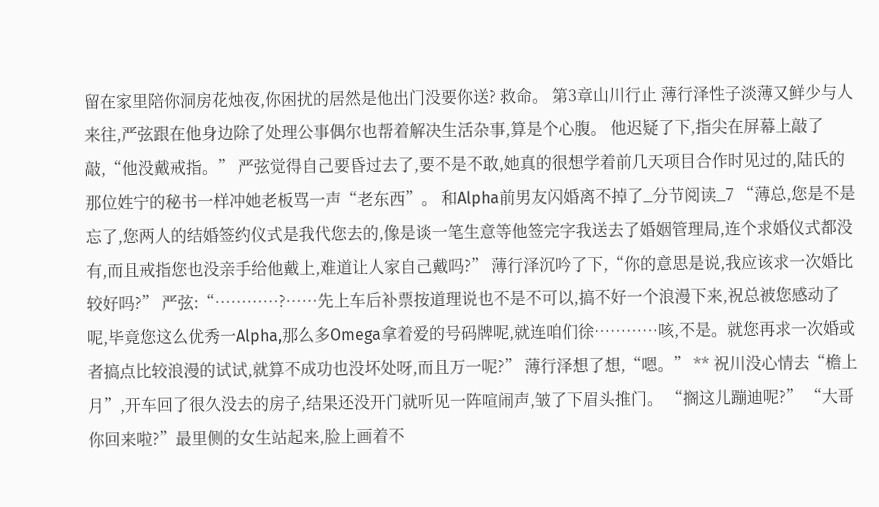留在家里陪你洞房花烛夜,你困扰的居然是他出门没要你送? 救命。 第3章山川行止 薄行泽性子淡薄又鲜少与人来往,严弦跟在他身边除了处理公事偶尔也帮着解决生活杂事,算是个心腹。 他迟疑了下,指尖在屏幕上敲了敲,“他没戴戒指。” 严弦觉得自己要昏过去了,要不是不敢,她真的很想学着前几天项目合作时见过的,陆氏的那位姓宁的秘书一样冲她老板骂一声“老东西”。 和Alpha前男友闪婚离不掉了_分节阅读_7 “薄总,您是不是忘了,您两人的结婚签约仪式是我代您去的,像是谈一笔生意等他签完字我送去了婚姻管理局,连个求婚仪式都没有,而且戒指您也没亲手给他戴上,难道让人家自己戴吗?” 薄行泽沉吟了下,“你的意思是说,我应该求一次婚比较好吗?” 严弦:“…………?……先上车后补票按道理说也不是不可以,搞不好一个浪漫下来,祝总被您感动了呢,毕竟您这么优秀一Alpha,那么多Omega拿着爱的号码牌呢,就连咱们徐…………咳,不是。就您再求一次婚或者搞点比较浪漫的试试,就算不成功也没坏处呀,而且万一呢?” 薄行泽想了想,“嗯。” ** 祝川没心情去“檐上月”,开车回了很久没去的房子,结果还没开门就听见一阵喧闹声,皱了下眉头推门。 “搁这儿蹦迪呢?” “大哥你回来啦?”最里侧的女生站起来,脸上画着不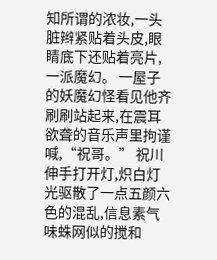知所谓的浓妆,一头脏辫紧贴着头皮,眼睛底下还贴着亮片,一派魔幻。 一屋子的妖魔幻怪看见他齐刷刷站起来,在震耳欲聋的音乐声里拘谨喊,“祝哥。” 祝川伸手打开灯,炽白灯光驱散了一点五颜六色的混乱,信息素气味蛛网似的搅和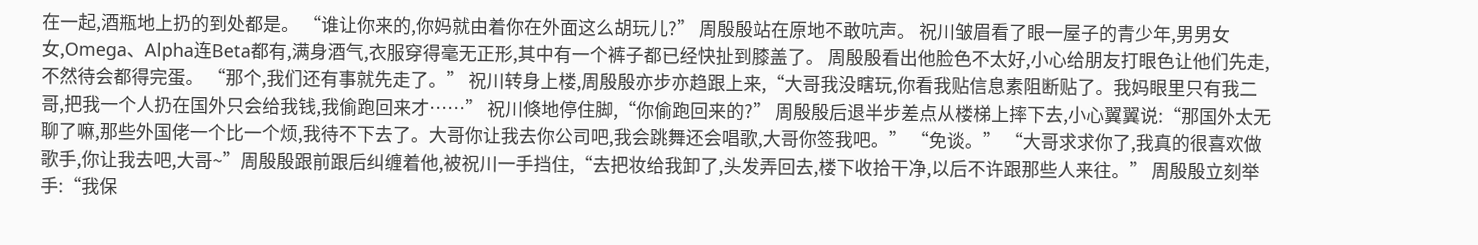在一起,酒瓶地上扔的到处都是。 “谁让你来的,你妈就由着你在外面这么胡玩儿?” 周殷殷站在原地不敢吭声。 祝川皱眉看了眼一屋子的青少年,男男女女,Omega、Alpha连Beta都有,满身酒气,衣服穿得毫无正形,其中有一个裤子都已经快扯到膝盖了。 周殷殷看出他脸色不太好,小心给朋友打眼色让他们先走,不然待会都得完蛋。 “那个,我们还有事就先走了。” 祝川转身上楼,周殷殷亦步亦趋跟上来,“大哥我没瞎玩,你看我贴信息素阻断贴了。我妈眼里只有我二哥,把我一个人扔在国外只会给我钱,我偷跑回来才……” 祝川倏地停住脚,“你偷跑回来的?” 周殷殷后退半步差点从楼梯上摔下去,小心翼翼说:“那国外太无聊了嘛,那些外国佬一个比一个烦,我待不下去了。大哥你让我去你公司吧,我会跳舞还会唱歌,大哥你签我吧。” “免谈。” “大哥求求你了,我真的很喜欢做歌手,你让我去吧,大哥~”周殷殷跟前跟后纠缠着他,被祝川一手挡住,“去把妆给我卸了,头发弄回去,楼下收拾干净,以后不许跟那些人来往。” 周殷殷立刻举手:“我保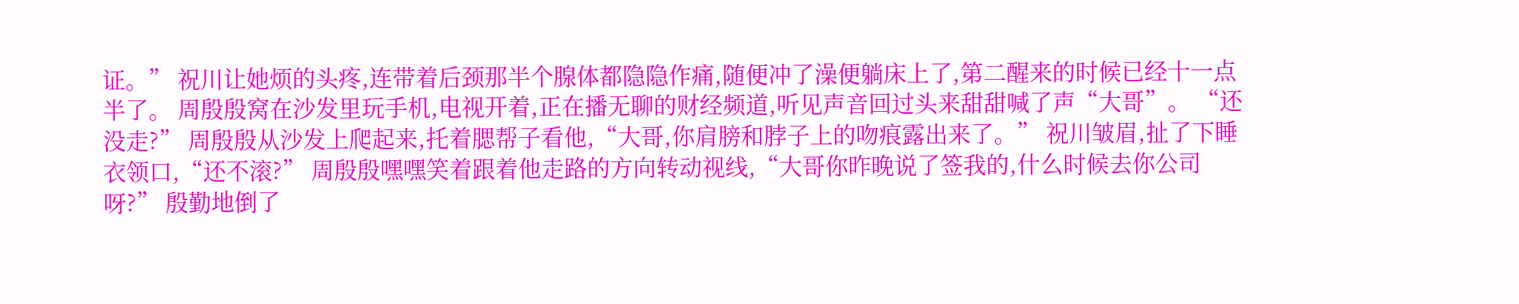证。” 祝川让她烦的头疼,连带着后颈那半个腺体都隐隐作痛,随便冲了澡便躺床上了,第二醒来的时候已经十一点半了。 周殷殷窝在沙发里玩手机,电视开着,正在播无聊的财经频道,听见声音回过头来甜甜喊了声“大哥”。 “还没走?” 周殷殷从沙发上爬起来,托着腮帮子看他,“大哥,你肩膀和脖子上的吻痕露出来了。” 祝川皱眉,扯了下睡衣领口,“还不滚?” 周殷殷嘿嘿笑着跟着他走路的方向转动视线,“大哥你昨晚说了签我的,什么时候去你公司呀?” 殷勤地倒了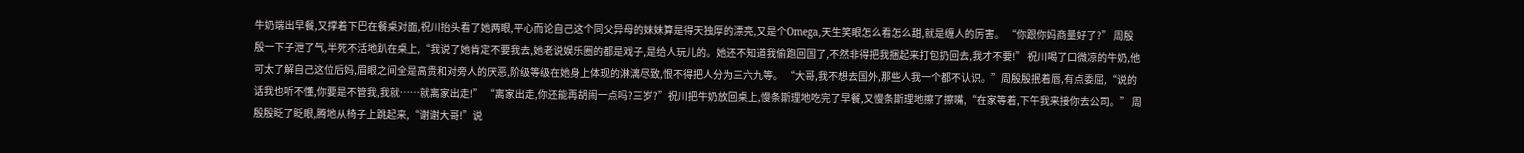牛奶端出早餐,又撑着下巴在餐桌对面,祝川抬头看了她两眼,平心而论自己这个同父异母的妹妹算是得天独厚的漂亮,又是个Omega,天生笑眼怎么看怎么甜,就是缠人的厉害。 “你跟你妈商量好了?” 周殷殷一下子泄了气,半死不活地趴在桌上,“我说了她肯定不要我去,她老说娱乐圈的都是戏子,是给人玩儿的。她还不知道我偷跑回国了,不然非得把我捆起来打包扔回去,我才不要!” 祝川喝了口微凉的牛奶,他可太了解自己这位后妈,眉眼之间全是高贵和对旁人的厌恶,阶级等级在她身上体现的淋漓尽致,恨不得把人分为三六九等。 “大哥,我不想去国外,那些人我一个都不认识。”周殷殷抿着唇,有点委屈,“说的话我也听不懂,你要是不管我,我就……就离家出走!” “离家出走,你还能再胡闹一点吗?三岁?”祝川把牛奶放回桌上,慢条斯理地吃完了早餐,又慢条斯理地擦了擦嘴,“在家等着,下午我来接你去公司。” 周殷殷眨了眨眼,腾地从椅子上跳起来,“谢谢大哥!”说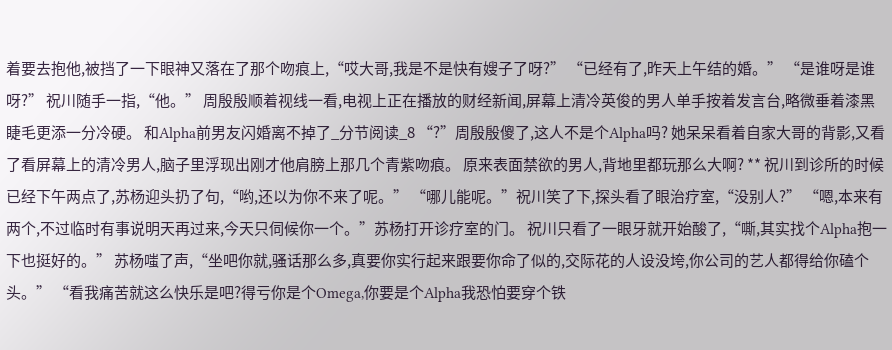着要去抱他,被挡了一下眼神又落在了那个吻痕上,“哎大哥,我是不是快有嫂子了呀?” “已经有了,昨天上午结的婚。” “是谁呀是谁呀?” 祝川随手一指,“他。” 周殷殷顺着视线一看,电视上正在播放的财经新闻,屏幕上清冷英俊的男人单手按着发言台,略微垂着漆黑睫毛更添一分冷硬。 和Alpha前男友闪婚离不掉了_分节阅读_8 “?”周殷殷傻了,这人不是个Alpha吗? 她呆呆看着自家大哥的背影,又看了看屏幕上的清冷男人,脑子里浮现出刚才他肩膀上那几个青紫吻痕。 原来表面禁欲的男人,背地里都玩那么大啊? ** 祝川到诊所的时候已经下午两点了,苏杨迎头扔了句,“哟,还以为你不来了呢。” “哪儿能呢。”祝川笑了下,探头看了眼治疗室,“没别人?” “嗯,本来有两个,不过临时有事说明天再过来,今天只伺候你一个。”苏杨打开诊疗室的门。 祝川只看了一眼牙就开始酸了,“嘶,其实找个Alpha抱一下也挺好的。” 苏杨嗤了声,“坐吧你就,骚话那么多,真要你实行起来跟要你命了似的,交际花的人设没垮,你公司的艺人都得给你磕个头。” “看我痛苦就这么快乐是吧?得亏你是个Omega,你要是个Alpha我恐怕要穿个铁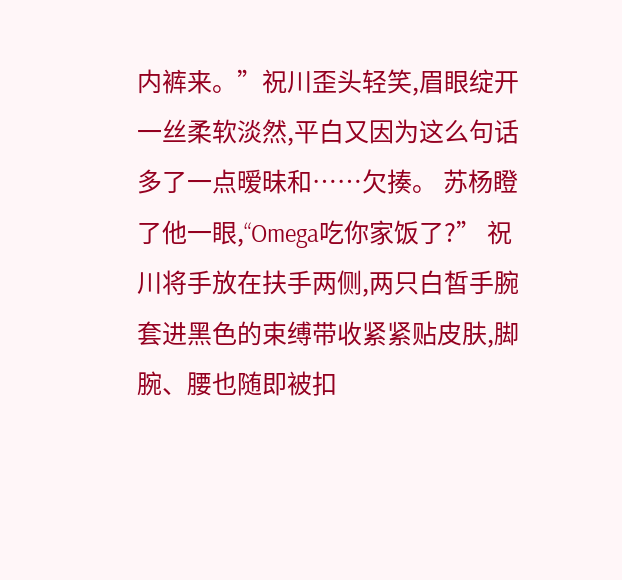内裤来。”祝川歪头轻笑,眉眼绽开一丝柔软淡然,平白又因为这么句话多了一点暧昧和……欠揍。 苏杨瞪了他一眼,“Omega吃你家饭了?” 祝川将手放在扶手两侧,两只白皙手腕套进黑色的束缚带收紧紧贴皮肤,脚腕、腰也随即被扣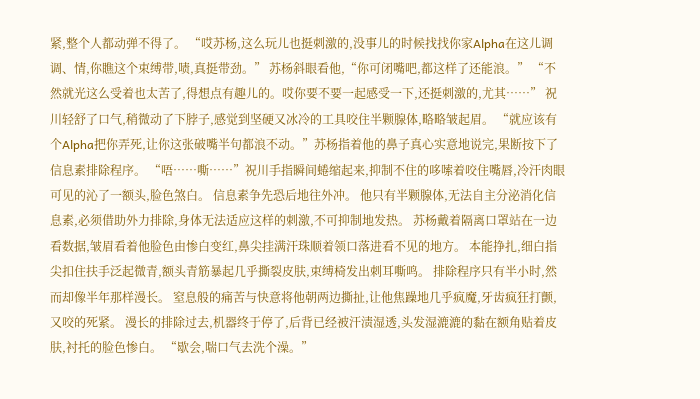紧,整个人都动弹不得了。 “哎苏杨,这么玩儿也挺刺激的,没事儿的时候找找你家Alpha在这儿调调、情,你瞧这个束缚带,啧,真挺带劲。” 苏杨斜眼看他,“你可闭嘴吧,都这样了还能浪。” “不然就光这么受着也太苦了,得想点有趣儿的。哎你要不要一起感受一下,还挺刺激的,尤其……” 祝川轻舒了口气,稍微动了下脖子,感觉到坚硬又冰冷的工具咬住半颗腺体,略略皱起眉。 “就应该有个Alpha把你弄死,让你这张破嘴半句都浪不动。”苏杨指着他的鼻子真心实意地说完,果断按下了信息素排除程序。 “唔……嘶……”祝川手指瞬间蜷缩起来,抑制不住的哆嗦着咬住嘴唇,冷汗肉眼可见的沁了一额头,脸色煞白。 信息素争先恐后地往外冲。 他只有半颗腺体,无法自主分泌消化信息素,必须借助外力排除,身体无法适应这样的刺激,不可抑制地发热。 苏杨戴着隔离口罩站在一边看数据,皱眉看着他脸色由惨白变红,鼻尖挂满汗珠顺着领口落进看不见的地方。 本能挣扎,细白指尖扣住扶手泛起微青,额头青筋暴起几乎撕裂皮肤,束缚椅发出刺耳嘶鸣。 排除程序只有半小时,然而却像半年那样漫长。 窒息般的痛苦与快意将他朝两边撕扯,让他焦躁地几乎疯魔,牙齿疯狂打颤,又咬的死紧。 漫长的排除过去,机器终于停了,后背已经被汗渍湿透,头发湿漉漉的黏在额角贴着皮肤,衬托的脸色惨白。 “歇会,喘口气去洗个澡。”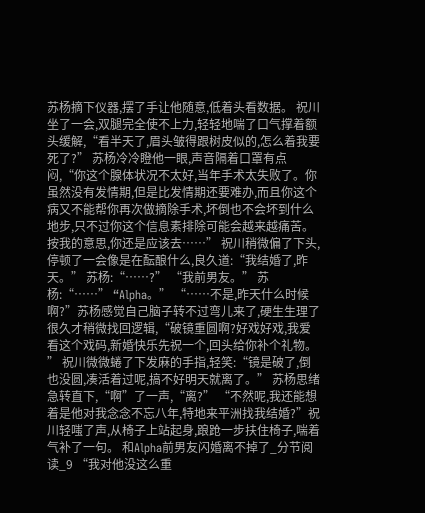苏杨摘下仪器,摆了手让他随意,低着头看数据。 祝川坐了一会,双腿完全使不上力,轻轻地喘了口气撑着额头缓解,“看半天了,眉头皱得跟树皮似的,怎么着我要死了?” 苏杨冷冷瞪他一眼,声音隔着口罩有点闷,“你这个腺体状况不太好,当年手术太失败了。你虽然没有发情期,但是比发情期还要难办,而且你这个病又不能帮你再次做摘除手术,坏倒也不会坏到什么地步,只不过你这个信息素排除可能会越来越痛苦。按我的意思,你还是应该去……” 祝川稍微偏了下头,停顿了一会像是在酝酿什么,良久道:“我结婚了,昨天。” 苏杨:“……?” “我前男友。” 苏杨:“……” “Alpha。” “……不是,昨天什么时候啊?”苏杨感觉自己脑子转不过弯儿来了,硬生生理了很久才稍微找回逻辑,“破镜重圆啊?好戏好戏,我爱看这个戏码,新婚快乐先祝一个,回头给你补个礼物。 ” 祝川微微蜷了下发麻的手指,轻笑:“镜是破了,倒也没圆,凑活着过呢,搞不好明天就离了。” 苏杨思绪急转直下,“啊”了一声,“离?” “不然呢,我还能想着是他对我念念不忘八年,特地来平洲找我结婚?”祝川轻嗤了声,从椅子上站起身,踉跄一步扶住椅子,喘着气补了一句。 和Alpha前男友闪婚离不掉了_分节阅读_9 “我对他没这么重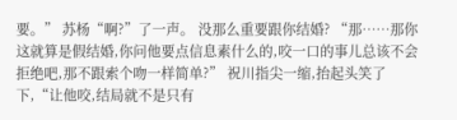要。” 苏杨“啊?”了一声。 没那么重要跟你结婚? “那……那你这就算是假结婚,你问他要点信息素什么的,咬一口的事儿总该不会拒绝吧,那不跟索个吻一样简单?” 祝川指尖一缩,抬起头笑了下,“让他咬,结局就不是只有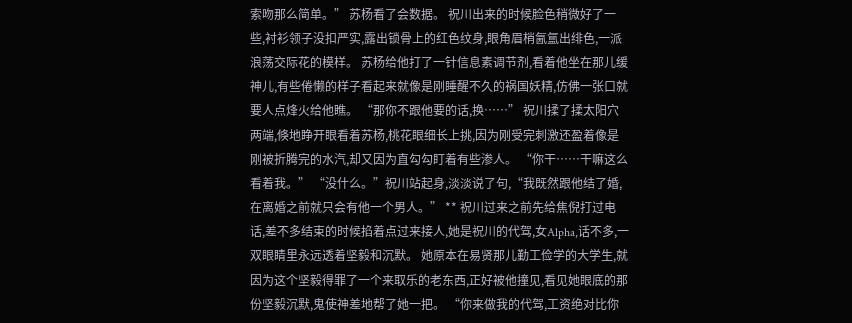索吻那么简单。” 苏杨看了会数据。 祝川出来的时候脸色稍微好了一些,衬衫领子没扣严实,露出锁骨上的红色纹身,眼角眉梢氤氲出绯色,一派浪荡交际花的模样。 苏杨给他打了一针信息素调节剂,看着他坐在那儿缓神儿,有些倦懒的样子看起来就像是刚睡醒不久的祸国妖精,仿佛一张口就要人点烽火给他瞧。 “那你不跟他要的话,换……” 祝川揉了揉太阳穴两端,倏地睁开眼看着苏杨,桃花眼细长上挑,因为刚受完刺激还盈着像是刚被折腾完的水汽,却又因为直勾勾盯着有些渗人。 “你干……干嘛这么看着我。” “没什么。”祝川站起身,淡淡说了句,“我既然跟他结了婚,在离婚之前就只会有他一个男人。” ** 祝川过来之前先给焦倪打过电话,差不多结束的时候掐着点过来接人,她是祝川的代驾,女Alpha,话不多,一双眼睛里永远透着坚毅和沉默。 她原本在易贤那儿勤工俭学的大学生,就因为这个坚毅得罪了一个来取乐的老东西,正好被他撞见,看见她眼底的那份坚毅沉默,鬼使神差地帮了她一把。 “你来做我的代驾,工资绝对比你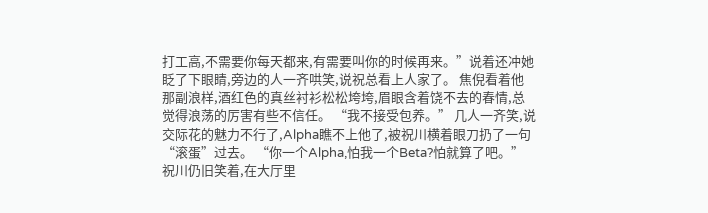打工高,不需要你每天都来,有需要叫你的时候再来。”说着还冲她眨了下眼睛,旁边的人一齐哄笑,说祝总看上人家了。 焦倪看着他那副浪样,酒红色的真丝衬衫松松垮垮,眉眼含着饶不去的春情,总觉得浪荡的厉害有些不信任。 “我不接受包养。” 几人一齐笑,说交际花的魅力不行了,Alpha瞧不上他了,被祝川横着眼刀扔了一句“滚蛋”过去。 “你一个Alpha,怕我一个Beta?怕就算了吧。”祝川仍旧笑着,在大厅里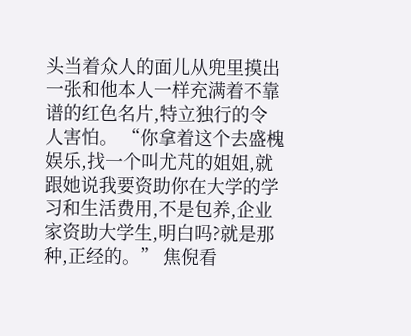头当着众人的面儿从兜里摸出一张和他本人一样充满着不靠谱的红色名片,特立独行的令人害怕。 “你拿着这个去盛槐娱乐,找一个叫尤芃的姐姐,就跟她说我要资助你在大学的学习和生活费用,不是包养,企业家资助大学生,明白吗?就是那种,正经的。” 焦倪看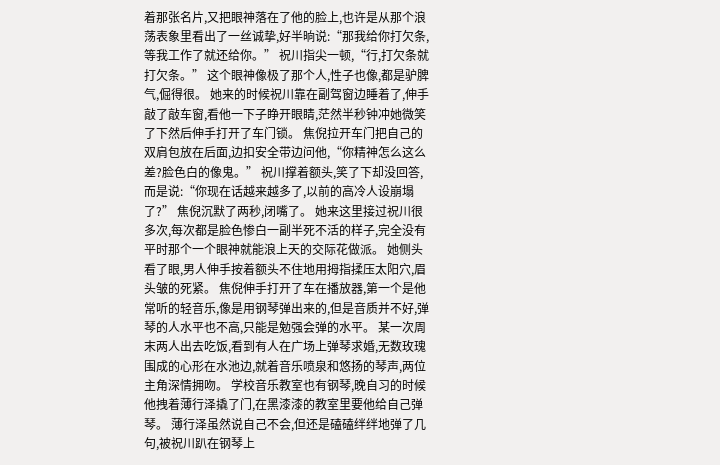着那张名片,又把眼神落在了他的脸上,也许是从那个浪荡表象里看出了一丝诚挚,好半晌说:“那我给你打欠条,等我工作了就还给你。” 祝川指尖一顿,“行,打欠条就打欠条。” 这个眼神像极了那个人,性子也像,都是驴脾气,倔得很。 她来的时候祝川靠在副驾窗边睡着了,伸手敲了敲车窗,看他一下子睁开眼睛,茫然半秒钟冲她微笑了下然后伸手打开了车门锁。 焦倪拉开车门把自己的双肩包放在后面,边扣安全带边问他,“你精神怎么这么差?脸色白的像鬼。” 祝川撑着额头,笑了下却没回答,而是说:“你现在话越来越多了,以前的高冷人设崩塌了?” 焦倪沉默了两秒,闭嘴了。 她来这里接过祝川很多次,每次都是脸色惨白一副半死不活的样子,完全没有平时那个一个眼神就能浪上天的交际花做派。 她侧头看了眼,男人伸手按着额头不住地用拇指揉压太阳穴,眉头皱的死紧。 焦倪伸手打开了车在播放器,第一个是他常听的轻音乐,像是用钢琴弹出来的,但是音质并不好,弹琴的人水平也不高,只能是勉强会弹的水平。 某一次周末两人出去吃饭,看到有人在广场上弹琴求婚,无数玫瑰围成的心形在水池边,就着音乐喷泉和悠扬的琴声,两位主角深情拥吻。 学校音乐教室也有钢琴,晚自习的时候他拽着薄行泽撬了门,在黑漆漆的教室里要他给自己弹琴。 薄行泽虽然说自己不会,但还是磕磕绊绊地弹了几句,被祝川趴在钢琴上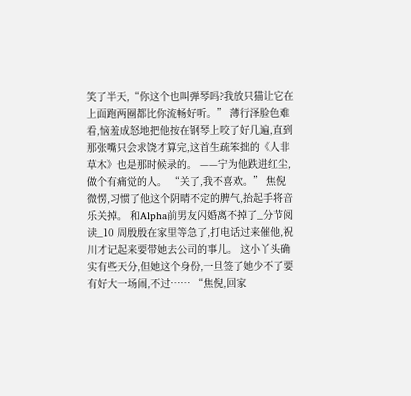笑了半天,“你这个也叫弹琴吗?我放只猫让它在上面跑两圈都比你流畅好听。” 薄行泽脸色难看,恼羞成怒地把他按在钢琴上咬了好几遍,直到那张嘴只会求饶才算完,这首生疏笨拙的《人非草木》也是那时候录的。 ——宁为他跌进红尘,做个有痛觉的人。 “关了,我不喜欢。” 焦倪微愣,习惯了他这个阴晴不定的脾气,抬起手将音乐关掉。 和Alpha前男友闪婚离不掉了_分节阅读_10 周殷殷在家里等急了,打电话过来催他,祝川才记起来要带她去公司的事儿。 这小丫头确实有些天分,但她这个身份,一旦签了她少不了要有好大一场闹,不过…… “焦倪,回家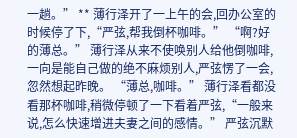一趟。” ** 薄行泽开了一上午的会,回办公室的时候停了下,“严弦,帮我倒杯咖啡。” “啊?好的薄总。” 薄行泽从来不使唤别人给他倒咖啡,一向是能自己做的绝不麻烦别人,严弦愣了一会,忽然想起昨晚。 “薄总,咖啡。” 薄行泽看都没看那杯咖啡,稍微停顿了一下看着严弦,“一般来说,怎么快速增进夫妻之间的感情。” 严弦沉默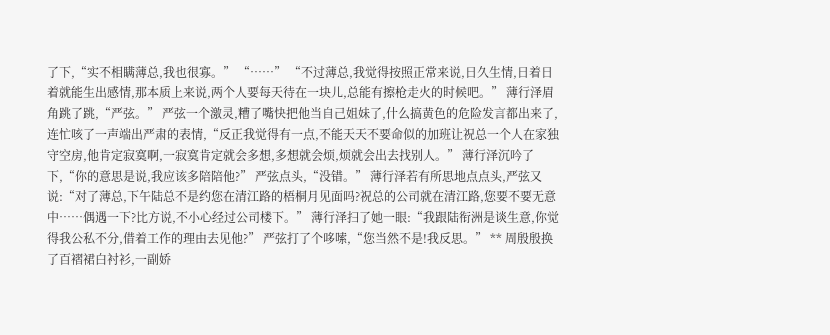了下,“实不相瞒薄总,我也很寡。” “……” “不过薄总,我觉得按照正常来说,日久生情,日着日着就能生出感情,那本质上来说,两个人要每天待在一块儿,总能有擦枪走火的时候吧。” 薄行泽眉角跳了跳,“严弦。” 严弦一个激灵,糟了嘴快把他当自己姐妹了,什么搞黄色的危险发言都出来了,连忙咳了一声端出严肃的表情,“反正我觉得有一点,不能天天不要命似的加班让祝总一个人在家独守空房,他肯定寂寞啊,一寂寞肯定就会多想,多想就会烦,烦就会出去找别人。” 薄行泽沉吟了下,“你的意思是说,我应该多陪陪他?” 严弦点头,“没错。” 薄行泽若有所思地点点头,严弦又说:“对了薄总,下午陆总不是约您在清江路的梧桐月见面吗?祝总的公司就在清江路,您要不要无意中……偶遇一下?比方说,不小心经过公司楼下。” 薄行泽扫了她一眼:“我跟陆衔洲是谈生意,你觉得我公私不分,借着工作的理由去见他?” 严弦打了个哆嗦,“您当然不是!我反思。” ** 周殷殷换了百褶裙白衬衫,一副娇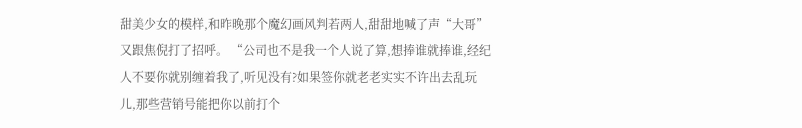甜美少女的模样,和昨晚那个魔幻画风判若两人,甜甜地喊了声“大哥”又跟焦倪打了招呼。 “公司也不是我一个人说了算,想捧谁就捧谁,经纪人不要你就别缠着我了,听见没有?如果签你就老老实实不许出去乱玩儿,那些营销号能把你以前打个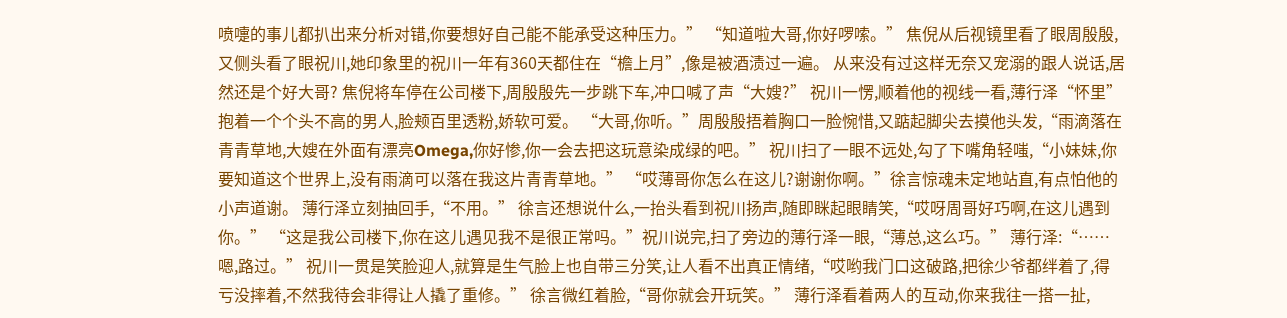喷嚏的事儿都扒出来分析对错,你要想好自己能不能承受这种压力。” “知道啦大哥,你好啰嗦。” 焦倪从后视镜里看了眼周殷殷,又侧头看了眼祝川,她印象里的祝川一年有360天都住在“檐上月”,像是被酒渍过一遍。 从来没有过这样无奈又宠溺的跟人说话,居然还是个好大哥? 焦倪将车停在公司楼下,周殷殷先一步跳下车,冲口喊了声“大嫂?” 祝川一愣,顺着他的视线一看,薄行泽“怀里”抱着一个个头不高的男人,脸颊百里透粉,娇软可爱。 “大哥,你听。”周殷殷捂着胸口一脸惋惜,又踮起脚尖去摸他头发,“雨滴落在青青草地,大嫂在外面有漂亮Omega,你好惨,你一会去把这玩意染成绿的吧。” 祝川扫了一眼不远处,勾了下嘴角轻嗤,“小妹妹,你要知道这个世界上,没有雨滴可以落在我这片青青草地。” “哎薄哥你怎么在这儿?谢谢你啊。”徐言惊魂未定地站直,有点怕他的小声道谢。 薄行泽立刻抽回手,“不用。” 徐言还想说什么,一抬头看到祝川扬声,随即眯起眼睛笑,“哎呀周哥好巧啊,在这儿遇到你。” “这是我公司楼下,你在这儿遇见我不是很正常吗。”祝川说完,扫了旁边的薄行泽一眼,“薄总,这么巧。” 薄行泽:“……嗯,路过。” 祝川一贯是笑脸迎人,就算是生气脸上也自带三分笑,让人看不出真正情绪,“哎哟我门口这破路,把徐少爷都绊着了,得亏没摔着,不然我待会非得让人撬了重修。” 徐言微红着脸,“哥你就会开玩笑。” 薄行泽看着两人的互动,你来我往一搭一扯,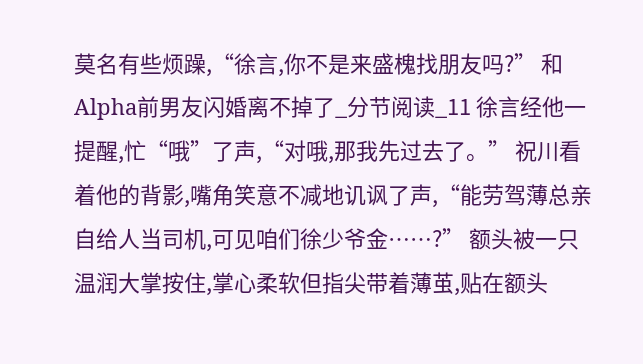莫名有些烦躁,“徐言,你不是来盛槐找朋友吗?” 和Alpha前男友闪婚离不掉了_分节阅读_11 徐言经他一提醒,忙“哦”了声,“对哦,那我先过去了。” 祝川看着他的背影,嘴角笑意不减地讥讽了声,“能劳驾薄总亲自给人当司机,可见咱们徐少爷金……?” 额头被一只温润大掌按住,掌心柔软但指尖带着薄茧,贴在额头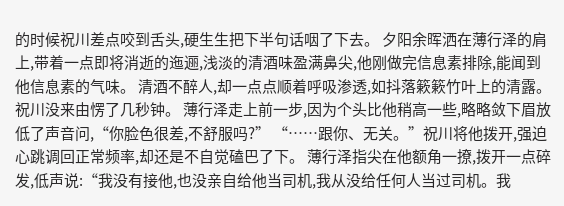的时候祝川差点咬到舌头,硬生生把下半句话咽了下去。 夕阳余晖洒在薄行泽的肩上,带着一点即将消逝的迤逦,浅淡的清酒味盈满鼻尖,他刚做完信息素排除,能闻到他信息素的气味。 清酒不醉人,却一点点顺着呼吸渗透,如抖落簌簌竹叶上的清露。 祝川没来由愣了几秒钟。 薄行泽走上前一步,因为个头比他稍高一些,略略敛下眉放低了声音问,“你脸色很差,不舒服吗?” “……跟你、无关。”祝川将他拨开,强迫心跳调回正常频率,却还是不自觉磕巴了下。 薄行泽指尖在他额角一撩,拨开一点碎发,低声说:“我没有接他,也没亲自给他当司机,我从没给任何人当过司机。我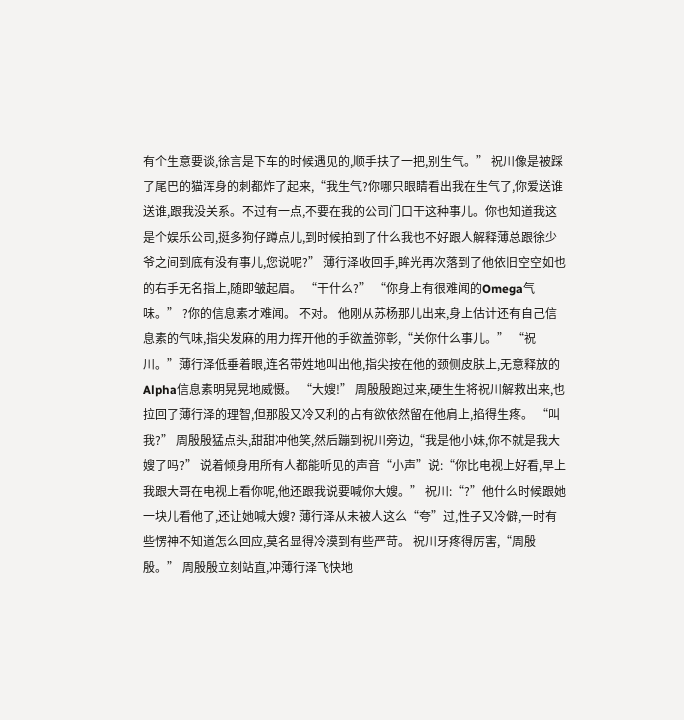有个生意要谈,徐言是下车的时候遇见的,顺手扶了一把,别生气。” 祝川像是被踩了尾巴的猫浑身的刺都炸了起来,“我生气?你哪只眼睛看出我在生气了,你爱送谁送谁,跟我没关系。不过有一点,不要在我的公司门口干这种事儿。你也知道我这是个娱乐公司,挺多狗仔蹲点儿,到时候拍到了什么我也不好跟人解释薄总跟徐少爷之间到底有没有事儿,您说呢?” 薄行泽收回手,眸光再次落到了他依旧空空如也的右手无名指上,随即皱起眉。 “干什么?” “你身上有很难闻的Omega气味。” ?你的信息素才难闻。 不对。 他刚从苏杨那儿出来,身上估计还有自己信息素的气味,指尖发麻的用力挥开他的手欲盖弥彰,“关你什么事儿。” “祝川。”薄行泽低垂着眼,连名带姓地叫出他,指尖按在他的颈侧皮肤上,无意释放的Alpha信息素明晃晃地威慑。 “大嫂!” 周殷殷跑过来,硬生生将祝川解救出来,也拉回了薄行泽的理智,但那股又冷又利的占有欲依然留在他肩上,掐得生疼。 “叫我?” 周殷殷猛点头,甜甜冲他笑,然后蹦到祝川旁边,“我是他小妹,你不就是我大嫂了吗?” 说着倾身用所有人都能听见的声音“小声”说:“你比电视上好看,早上我跟大哥在电视上看你呢,他还跟我说要喊你大嫂。” 祝川:“?”他什么时候跟她一块儿看他了,还让她喊大嫂? 薄行泽从未被人这么“夸”过,性子又冷僻,一时有些愣神不知道怎么回应,莫名显得冷漠到有些严苛。 祝川牙疼得厉害,“周殷殷。” 周殷殷立刻站直,冲薄行泽飞快地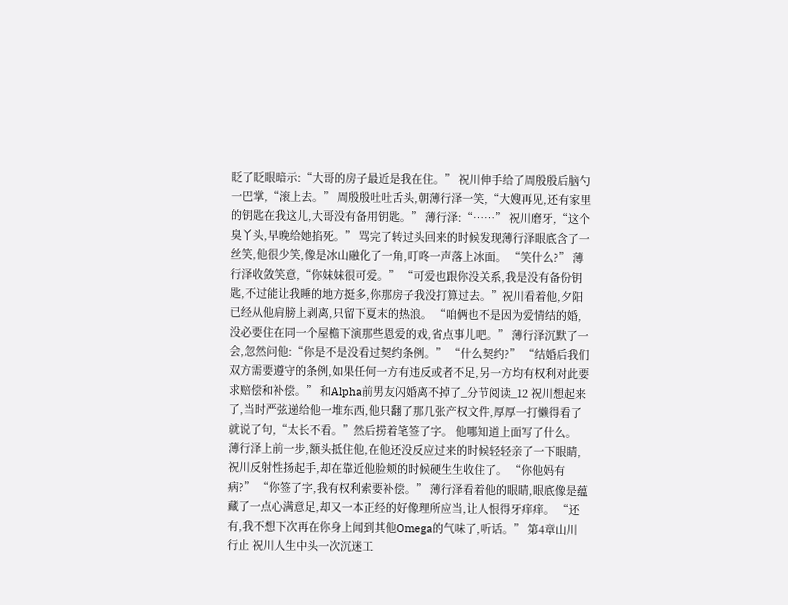眨了眨眼暗示:“大哥的房子最近是我在住。” 祝川伸手给了周殷殷后脑勺一巴掌,“滚上去。” 周殷殷吐吐舌头,朝薄行泽一笑,“大嫂再见,还有家里的钥匙在我这儿,大哥没有备用钥匙。” 薄行泽:“……” 祝川磨牙,“这个臭丫头,早晚给她掐死。” 骂完了转过头回来的时候发现薄行泽眼底含了一丝笑,他很少笑,像是冰山融化了一角,叮咚一声落上冰面。 “笑什么?” 薄行泽收敛笑意,“你妹妹很可爱。” “可爱也跟你没关系,我是没有备份钥匙,不过能让我睡的地方挺多,你那房子我没打算过去。”祝川看着他,夕阳已经从他肩膀上剥离,只留下夏末的热浪。 “咱俩也不是因为爱情结的婚,没必要住在同一个屋檐下演那些恩爱的戏,省点事儿吧。” 薄行泽沉默了一会,忽然问他:“你是不是没看过契约条例。” “什么契约?” “结婚后我们双方需要遵守的条例,如果任何一方有违反或者不足,另一方均有权利对此要求赔偿和补偿。” 和Alpha前男友闪婚离不掉了_分节阅读_12 祝川想起来了,当时严弦递给他一堆东西,他只翻了那几张产权文件,厚厚一打懒得看了就说了句,“太长不看。”然后捞着笔签了字。 他哪知道上面写了什么。 薄行泽上前一步,额头抵住他,在他还没反应过来的时候轻轻亲了一下眼睛,祝川反射性扬起手,却在靠近他脸颊的时候硬生生收住了。 “你他妈有病?” “你签了字,我有权利索要补偿。” 薄行泽看着他的眼睛,眼底像是蕴藏了一点心满意足,却又一本正经的好像理所应当,让人恨得牙痒痒。 “还有,我不想下次再在你身上闻到其他Omega的气味了,听话。” 第4章山川行止 祝川人生中头一次沉迷工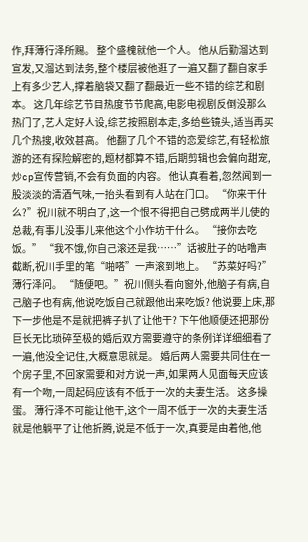作,拜薄行泽所赐。 整个盛槐就他一个人。 他从后勤溜达到宣发,又溜达到法务,整个楼层被他逛了一遍又翻了翻自家手上有多少艺人,撑着脑袋又翻了翻最近一些不错的综艺和剧本。 这几年综艺节目热度节节爬高,电影电视剧反倒没那么热门了,艺人定好人设,综艺按照剧本走,多给些镜头,适当再买几个热搜,收效甚高。 他翻了几个不错的恋爱综艺,有轻松旅游的还有探险解密的,题材都算不错,后期剪辑也会偏向甜宠,炒cp宣传营销,不会有负面的内容。 他认真看着,忽然闻到一股淡淡的清酒气味,一抬头看到有人站在门口。 “你来干什么?”祝川就不明白了,这一个恨不得把自己劈成两半儿使的总裁,有事儿没事儿来他这个小作坊干什么。 “接你去吃饭。” “我不饿,你自己滚还是我……”话被肚子的咕噜声截断,祝川手里的笔“啪嗒”一声滚到地上。 “苏菜好吗?”薄行泽问。 “随便吧。”祝川侧头看向窗外,他脑子有病,自己脑子也有病,他说吃饭自己就跟他出来吃饭? 他说要上床,那下一步他是不是就把裤子扒了让他干? 下午他顺便还把那份巨长无比琐碎至极的婚后双方需要遵守的条例详详细细看了一遍,他没全记住,大概意思就是。 婚后两人需要共同住在一个房子里,不回家需要和对方说一声,如果两人见面每天应该有一个吻,一周起码应该有不低于一次的夫妻生活。 这多操蛋。 薄行泽不可能让他干,这个一周不低于一次的夫妻生活就是他躺平了让他折腾,说是不低于一次,真要是由着他,他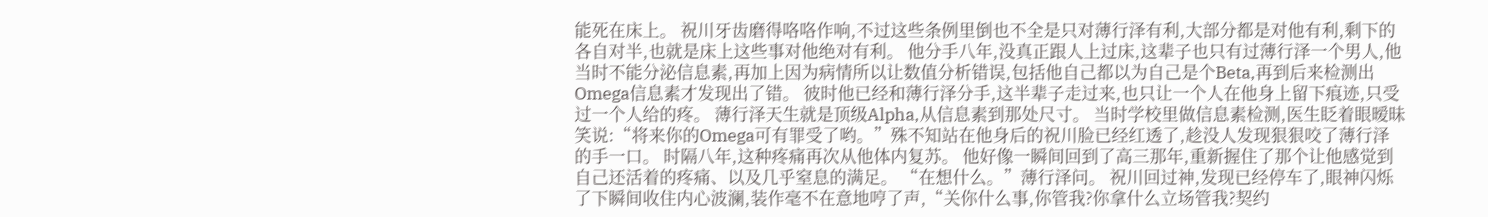能死在床上。 祝川牙齿磨得咯咯作响,不过这些条例里倒也不全是只对薄行泽有利,大部分都是对他有利,剩下的各自对半,也就是床上这些事对他绝对有利。 他分手八年,没真正跟人上过床,这辈子也只有过薄行泽一个男人,他当时不能分泌信息素,再加上因为病情所以让数值分析错误,包括他自己都以为自己是个Beta,再到后来检测出Omega信息素才发现出了错。 彼时他已经和薄行泽分手,这半辈子走过来,也只让一个人在他身上留下痕迹,只受过一个人给的疼。 薄行泽天生就是顶级Alpha,从信息素到那处尺寸。 当时学校里做信息素检测,医生眨着眼暧昧笑说:“将来你的Omega可有罪受了哟。”殊不知站在他身后的祝川脸已经红透了,趁没人发现狠狠咬了薄行泽的手一口。 时隔八年,这种疼痛再次从他体内复苏。 他好像一瞬间回到了高三那年,重新握住了那个让他感觉到自己还活着的疼痛、以及几乎窒息的满足。 “在想什么。”薄行泽问。 祝川回过神,发现已经停车了,眼神闪烁了下瞬间收住内心波澜,装作毫不在意地哼了声,“关你什么事,你管我?你拿什么立场管我?契约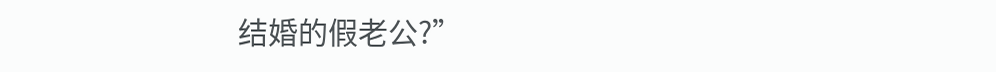结婚的假老公?”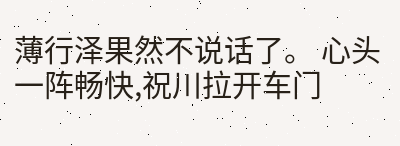薄行泽果然不说话了。 心头一阵畅快,祝川拉开车门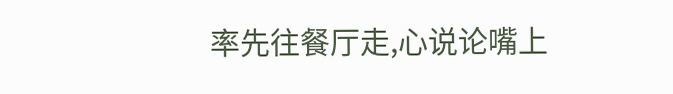率先往餐厅走,心说论嘴上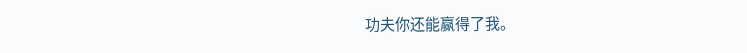功夫你还能赢得了我。